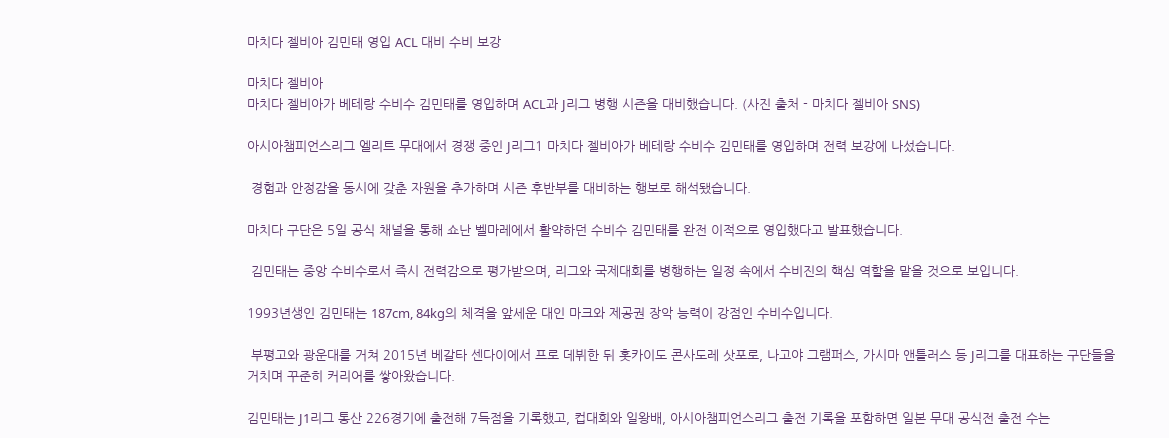마치다 젤비아 김민태 영입 ACL 대비 수비 보강

마치다 젤비아
마치다 젤비아가 베테랑 수비수 김민태를 영입하며 ACL과 J리그 병행 시즌을 대비했습니다. (사진 출처 - 마치다 젤비아 SNS)

아시아챔피언스리그 엘리트 무대에서 경쟁 중인 J리그1 마치다 젤비아가 베테랑 수비수 김민태를 영입하며 전력 보강에 나섰습니다.

 경험과 안정감을 동시에 갖춘 자원을 추가하며 시즌 후반부를 대비하는 행보로 해석됐습니다.

마치다 구단은 5일 공식 채널을 통해 쇼난 벨마레에서 활약하던 수비수 김민태를 완전 이적으로 영입했다고 발표했습니다.

 김민태는 중앙 수비수로서 즉시 전력감으로 평가받으며, 리그와 국제대회를 병행하는 일정 속에서 수비진의 핵심 역할을 맡을 것으로 보입니다.

1993년생인 김민태는 187cm, 84kg의 체격을 앞세운 대인 마크와 제공권 장악 능력이 강점인 수비수입니다.

 부평고와 광운대를 거쳐 2015년 베갈타 센다이에서 프로 데뷔한 뒤 홋카이도 콘사도레 삿포로, 나고야 그램퍼스, 가시마 앤틀러스 등 J리그를 대표하는 구단들을 거치며 꾸준히 커리어를 쌓아왔습니다.

김민태는 J1리그 통산 226경기에 출전해 7득점을 기록했고, 컵대회와 일왕배, 아시아챔피언스리그 출전 기록을 포함하면 일본 무대 공식전 출전 수는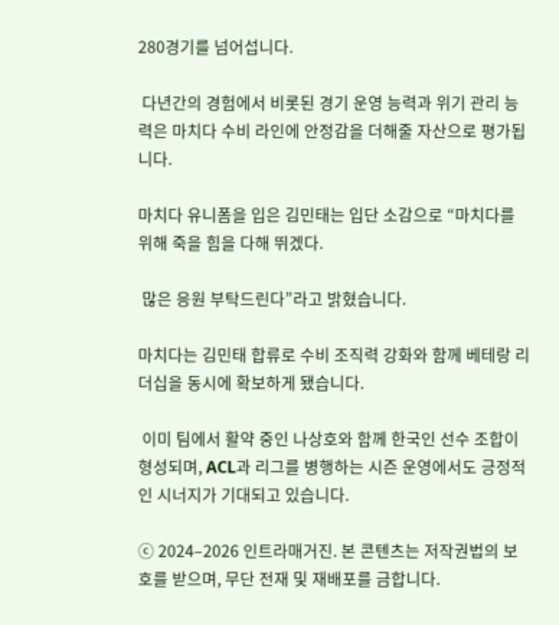280경기를 넘어섭니다.

 다년간의 경험에서 비롯된 경기 운영 능력과 위기 관리 능력은 마치다 수비 라인에 안정감을 더해줄 자산으로 평가됩니다.

마치다 유니폼을 입은 김민태는 입단 소감으로 “마치다를 위해 죽을 힘을 다해 뛰겠다.

 많은 응원 부탁드린다”라고 밝혔습니다.

마치다는 김민태 합류로 수비 조직력 강화와 함께 베테랑 리더십을 동시에 확보하게 됐습니다.

 이미 팀에서 활약 중인 나상호와 함께 한국인 선수 조합이 형성되며, ACL과 리그를 병행하는 시즌 운영에서도 긍정적인 시너지가 기대되고 있습니다.

ⓒ 2024–2026 인트라매거진. 본 콘텐츠는 저작권법의 보호를 받으며, 무단 전재 및 재배포를 금합니다.